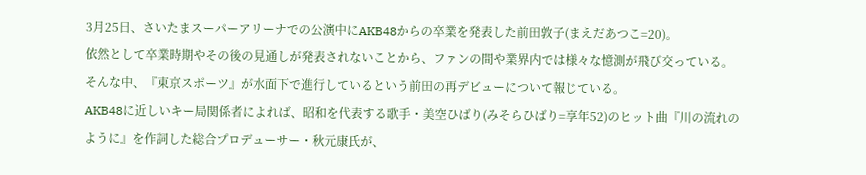3月25日、さいたまスーパーアリーナでの公演中にAKB48からの卒業を発表した前田敦子(まえだあつこ=20)。
依然として卒業時期やその後の見通しが発表されないことから、ファンの間や業界内では様々な憶測が飛び交っている。
そんな中、『東京スポーツ』が水面下で進行しているという前田の再デビューについて報じている。
AKB48に近しいキー局関係者によれば、昭和を代表する歌手・美空ひばり(みそらひばり=享年52)のヒット曲『川の流れのように』を作詞した総合プロデューサー・秋元康氏が、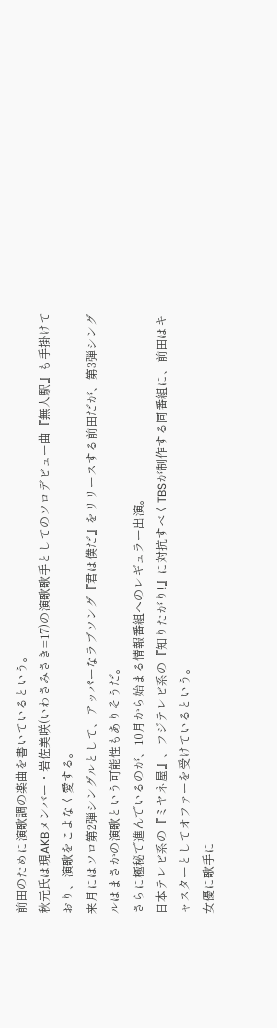前田のために演歌調の楽曲を書いているという。
秋元氏は現AKBメンバー・岩佐美咲(いわさみさき=17)の演歌歌手としてのソロデビュー曲『無人駅』も手掛けており、演歌をこよなく愛する。
来月にはソロ第2弾シングルとして、アッパーなラブソング『君は僕だ』をリリースする前田だが、第3弾シングルはまさかの演歌という可能性もありそうだ。
さらに極秘で進んでいるのが、10月から始まる情報番組へのレギュラー出演。
日本テレビ系の『ミヤネ屋』、フジテレビ系の『知りたがり!』に対抗すべくTBSが制作する同番組に、前田はキャスターとしてオファーを受けているという。
女優に歌手に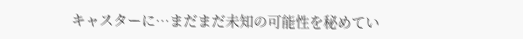キャスターに…まだまだ未知の可能性を秘めてい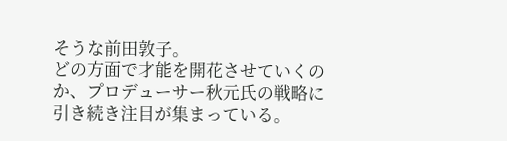そうな前田敦子。
どの方面で才能を開花させていくのか、プロデューサー秋元氏の戦略に引き続き注目が集まっている。